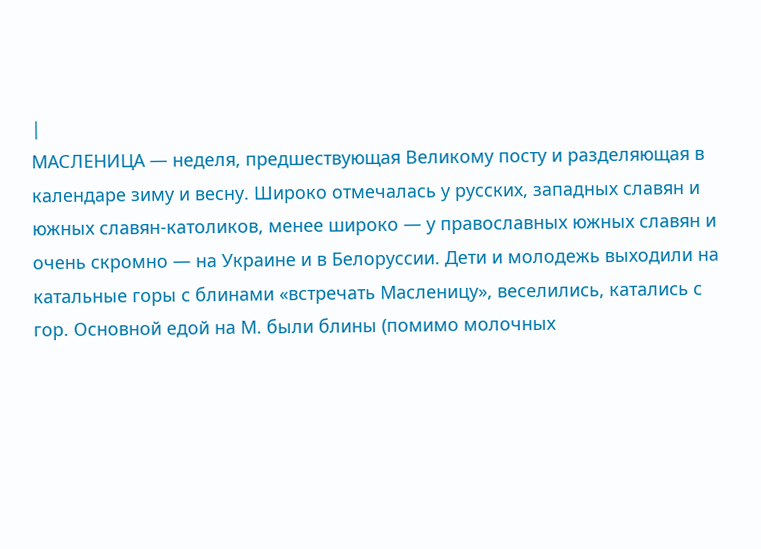|
МАСЛЕНИЦА — неделя, предшествующая Великому посту и разделяющая в календаре зиму и весну. Широко отмечалась у русских, западных славян и южных славян-католиков, менее широко — у православных южных славян и очень скромно — на Украине и в Белоруссии. Дети и молодежь выходили на катальные горы с блинами «встречать Масленицу», веселились, катались с гор. Основной едой на М. были блины (помимо молочных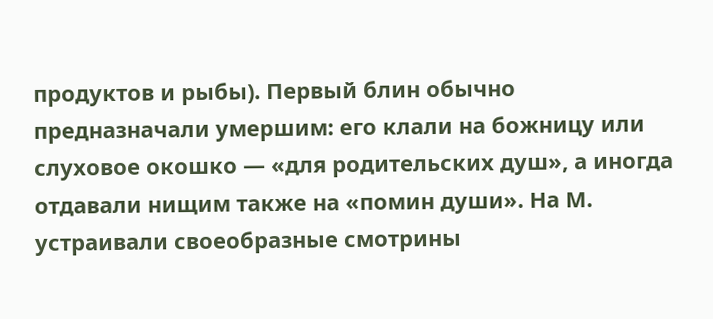продуктов и рыбы). Первый блин обычно предназначали умершим: его клали на божницу или слуховое окошко — «для родительских душ», а иногда отдавали нищим также на «помин души». На М. устраивали своеобразные смотрины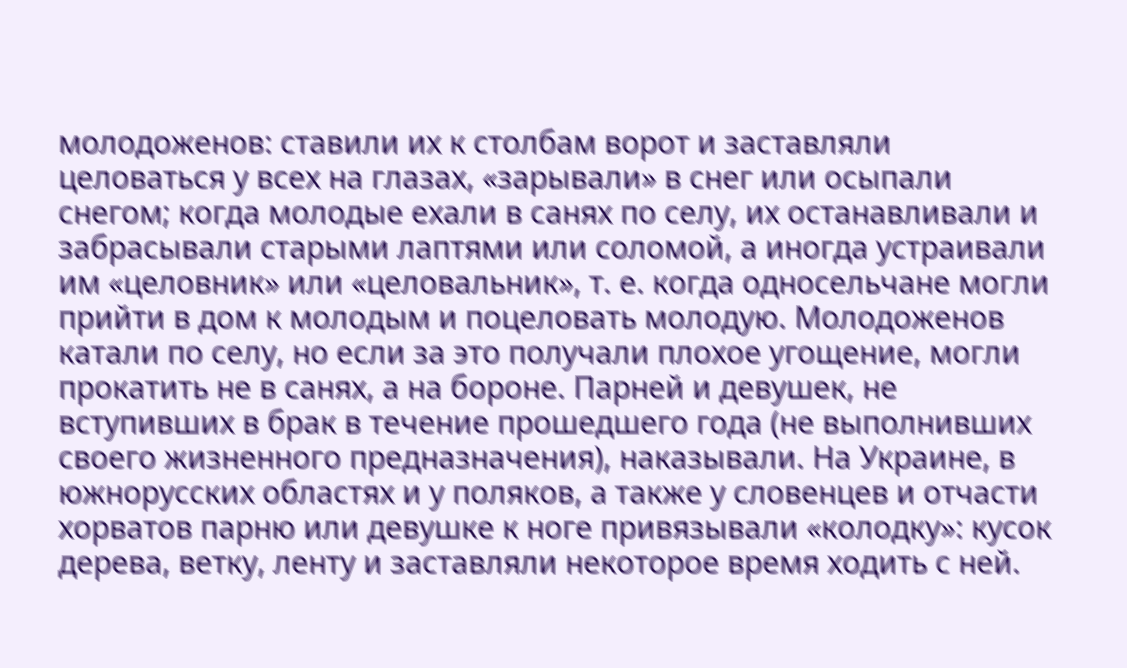молодоженов: ставили их к столбам ворот и заставляли целоваться у всех на глазах, «зарывали» в снег или осыпали снегом; когда молодые ехали в санях по селу, их останавливали и забрасывали старыми лаптями или соломой, а иногда устраивали им «целовник» или «целовальник», т. е. когда односельчане могли прийти в дом к молодым и поцеловать молодую. Молодоженов катали по селу, но если за это получали плохое угощение, могли прокатить не в санях, а на бороне. Парней и девушек, не вступивших в брак в течение прошедшего года (не выполнивших своего жизненного предназначения), наказывали. На Украине, в южнорусских областях и у поляков, а также у словенцев и отчасти хорватов парню или девушке к ноге привязывали «колодку»: кусок дерева, ветку, ленту и заставляли некоторое время ходить с ней.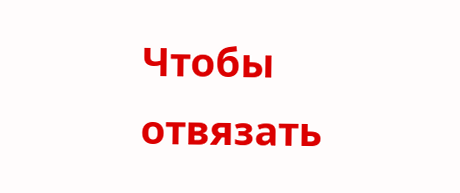Чтобы отвязать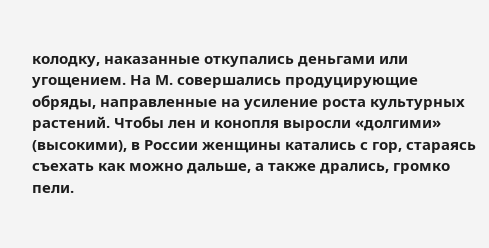колодку, наказанные откупались деньгами или угощением. На М. совершались продуцирующие обряды, направленные на усиление роста культурных растений. Чтобы лен и конопля выросли «долгими» (высокими), в России женщины катались с гор, стараясь съехать как можно дальше, а также дрались, громко пели.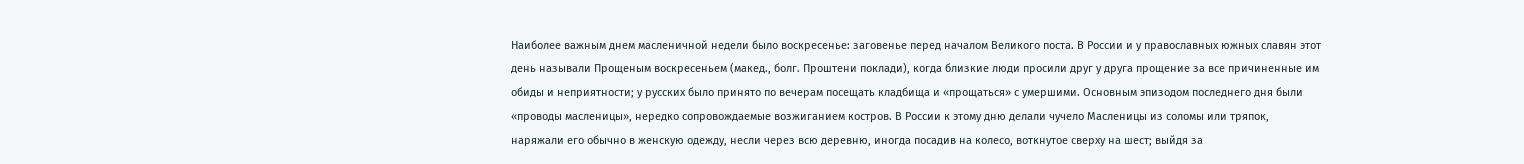Наиболее важным днем масленичной недели было воскресенье: заговенье перед началом Великого поста. В России и у православных южных славян этот день называли Прощеным воскресеньем (макед., болг. Проштени поклади), когда близкие люди просили друг у друга прощение за все причиненные им обиды и неприятности; у русских было принято по вечерам посещать кладбища и «прощаться» с умершими. Основным эпизодом последнего дня были «проводы масленицы», нередко сопровождаемые возжиганием костров. В России к этому дню делали чучело Масленицы из соломы или тряпок, наряжали его обычно в женскую одежду, несли через всю деревню, иногда посадив на колесо, воткнутое сверху на шест; выйдя за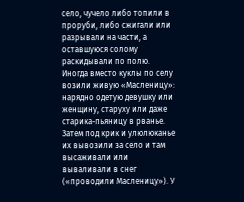село, чучело либо топили в проруби, либо сжигали или разрывали на части, а оставшуюся солому раскидывали по полю. Иногда вместо куклы по селу возили живую «Масленицу»: нарядно одетую девушку или женщину, старуху или даже старика-пьяницу в рванье. Затем под крик и улюлюканье их вывозили за село и там высаживали или вываливали в снег («проводили Масленицу»). У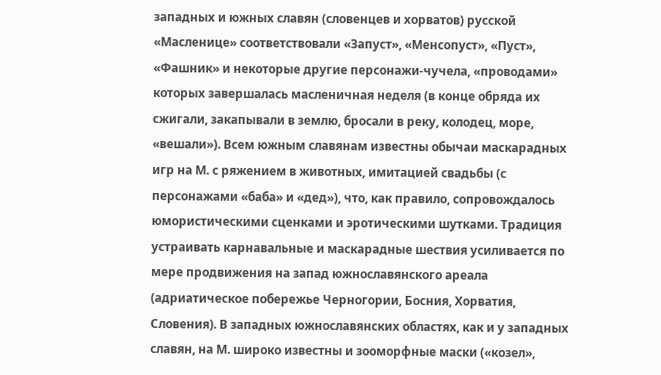западных и южных славян (словенцев и хорватов) русской «Масленице» соответствовали «Запуст», «Менсопуст», «Пуст», «Фашник» и некоторые другие персонажи-чучела, «проводами» которых завершалась масленичная неделя (в конце обряда их сжигали, закапывали в землю, бросали в реку, колодец, море, «вешали»). Всем южным славянам известны обычаи маскарадных игр на М. с ряжением в животных, имитацией свадьбы (с персонажами «баба» и «дед»), что, как правило, сопровождалось юмористическими сценками и эротическими шутками. Традиция устраивать карнавальные и маскарадные шествия усиливается по мере продвижения на запад южнославянского ареала (адриатическое побережье Черногории, Босния, Хорватия, Словения). В западных южнославянских областях, как и у западных славян, на М. широко известны и зооморфные маски («козел»,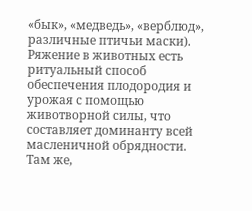«бык», «медведь», «верблюд», различные птичьи маски). Ряжение в животных есть ритуальный способ обеспечения плодородия и урожая с помощью животворной силы, что составляет доминанту всей масленичной обрядности. Там же,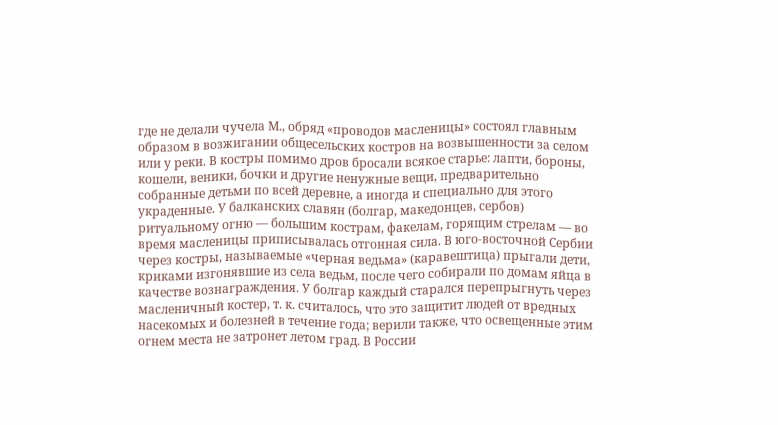где не делали чучела М., обряд «проводов масленицы» состоял главным образом в возжигании общесельских костров на возвышенности за селом или у реки. В костры помимо дров бросали всякое старье: лапти, бороны, кошели, веники, бочки и другие ненужные вещи, предварительно собранные детьми по всей деревне, а иногда и специально для этого украденные. У балканских славян (болгар, македонцев, сербов) ритуальному огню — большим кострам, факелам, горящим стрелам — во время масленицы приписывалась отгонная сила. В юго-восточной Сербии через костры, называемые «черная ведьма» (каравештица) прыгали дети, криками изгонявшие из села ведьм, после чего собирали по домам яйца в качестве вознаграждения. У болгар каждый старался перепрыгнуть через масленичный костер, т. к. считалось, что это защитит людей от вредных насекомых и болезней в течение года; верили также, что освещенные этим огнем места не затронет летом град. В России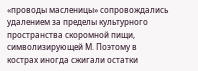«проводы масленицы» сопровождались удалением за пределы культурного пространства скоромной пищи, символизирующей М. Поэтому в кострах иногда сжигали остатки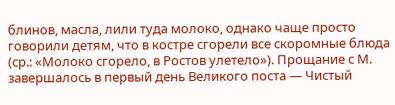блинов, масла, лили туда молоко, однако чаще просто говорили детям, что в костре сгорели все скоромные блюда (ср.: «Молоко сгорело, в Ростов улетело»). Прощание с М. завершалось в первый день Великого поста — Чистый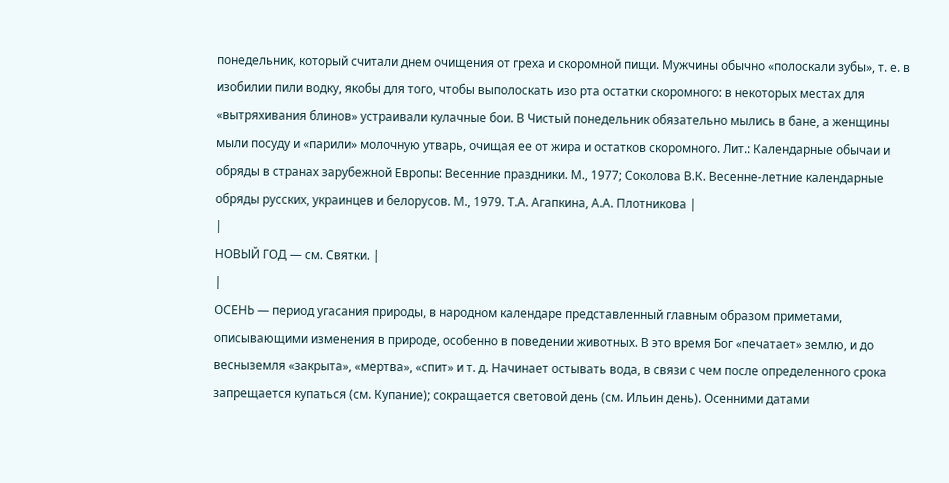понедельник, который считали днем очищения от греха и скоромной пищи. Мужчины обычно «полоскали зубы», т. е. в изобилии пили водку, якобы для того, чтобы выполоскать изо рта остатки скоромного: в некоторых местах для «вытряхивания блинов» устраивали кулачные бои. В Чистый понедельник обязательно мылись в бане, а женщины мыли посуду и «парили» молочную утварь, очищая ее от жира и остатков скоромного. Лит.: Календарные обычаи и обряды в странах зарубежной Европы: Весенние праздники. М., 1977; Соколова В.К. Весенне-летние календарные обряды русских, украинцев и белорусов. М., 1979. Т.А. Агапкина, А.А. Плотникова |
|
НОВЫЙ ГОД — см. Святки. |
|
ОСЕНЬ — период угасания природы, в народном календаре представленный главным образом приметами, описывающими изменения в природе, особенно в поведении животных. В это время Бог «печатает» землю, и до весныземля «закрыта», «мертва», «спит» и т. д. Начинает остывать вода, в связи с чем после определенного срока запрещается купаться (см. Купание); сокращается световой день (см. Ильин день). Осенними датами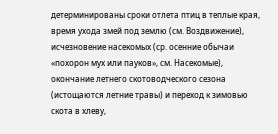детерминированы сроки отлета птиц в теплые края, время ухода змей под землю (см. Воздвижение), исчезновение насекомых (ср. осенние обычаи «похорон мух или пауков», см. Насекомые), окончание летнего скотоводческого сезона (истощаются летние травы) и переход к зимовью скота в хлеву,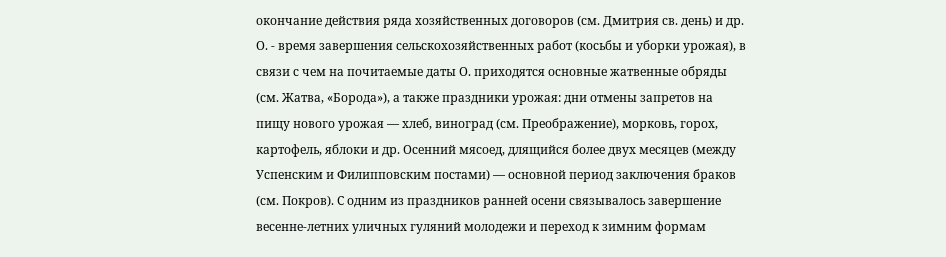окончание действия ряда хозяйственных договоров (см. Дмитрия св. день) и др. О. - время завершения сельскохозяйственных работ (косьбы и уборки урожая), в связи с чем на почитаемые даты О. приходятся основные жатвенные обряды (см. Жатва, «Борода»), а также праздники урожая: дни отмены запретов на пищу нового урожая — хлеб, виноград (см. Преображение), морковь, горох, картофель, яблоки и др. Осенний мясоед, длящийся более двух месяцев (между Успенским и Филипповским постами) — основной период заключения браков (см. Покров). С одним из праздников ранней осени связывалось завершение весенне-летних уличных гуляний молодежи и переход к зимним формам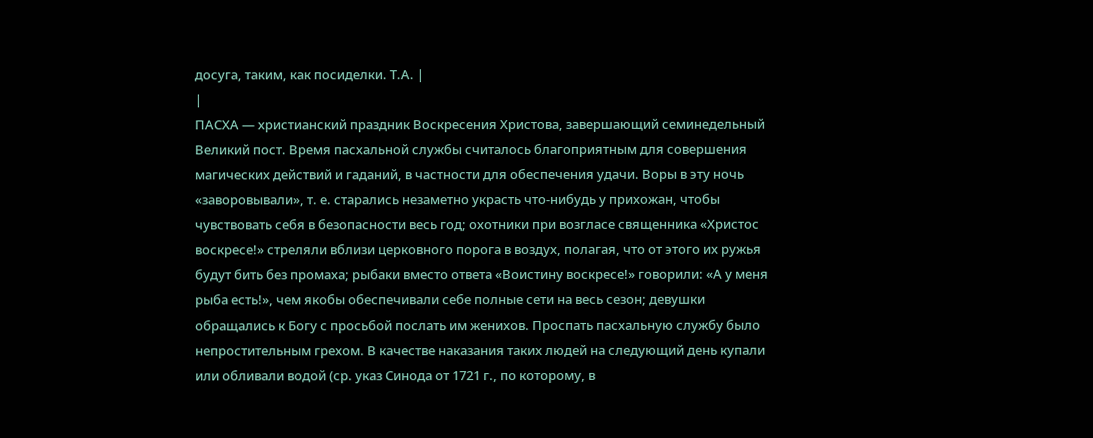досуга, таким, как посиделки. Т.А. |
|
ПАСХА — христианский праздник Воскресения Христова, завершающий семинедельный Великий пост. Время пасхальной службы считалось благоприятным для совершения магических действий и гаданий, в частности для обеспечения удачи. Воры в эту ночь «заворовывали», т. е. старались незаметно украсть что-нибудь у прихожан, чтобы чувствовать себя в безопасности весь год; охотники при возгласе священника «Христос воскресе!» стреляли вблизи церковного порога в воздух, полагая, что от этого их ружья будут бить без промаха; рыбаки вместо ответа «Воистину воскресе!» говорили: «А у меня рыба есть!», чем якобы обеспечивали себе полные сети на весь сезон; девушки обращались к Богу с просьбой послать им женихов. Проспать пасхальную службу было непростительным грехом. В качестве наказания таких людей на следующий день купали или обливали водой (ср. указ Синода от 1721 г., по которому, в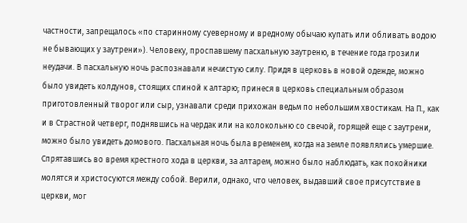частности, запрещалось «по старинному суеверному и вредному обычаю купать или обливать водою не бывающих у заутрени»). Человеку, проспавшему пасхальную заутреню, в течение года грозили неудачи. В пасхальную ночь распознавали нечистую силу. Придя в церковь в новой одежде, можно было увидеть колдунов, стоящих спиной к алтарю; принеся в церковь специальным образом приготовленный творог или сыр, узнавали среди прихожан ведьм по небольшим хвостикам. На П., как и в Страстной четверг, поднявшись на чердак или на колокольню со свечой, горящей еще с заутрени, можно было увидеть домового. Пасхальная ночь была временем, когда на земле появлялись умершие. Спрятавшись во время крестного хода в церкви, за алтарем, можно было наблюдать, как покойники молятся и христосуются между собой. Верили, однако, что человек, выдавший свое присутствие в церкви, мог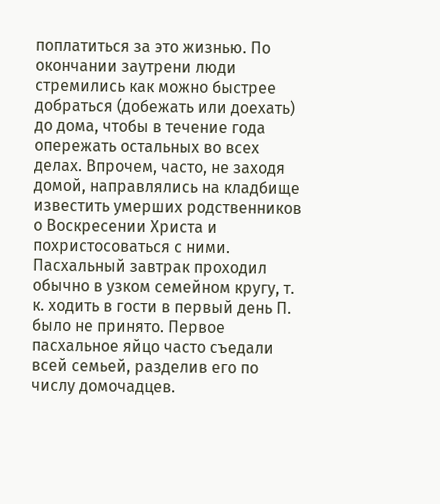поплатиться за это жизнью. По окончании заутрени люди стремились как можно быстрее добраться (добежать или доехать) до дома, чтобы в течение года опережать остальных во всех делах. Впрочем, часто, не заходя домой, направлялись на кладбище известить умерших родственников о Воскресении Христа и похристосоваться с ними. Пасхальный завтрак проходил обычно в узком семейном кругу, т. к. ходить в гости в первый день П. было не принято. Первое пасхальное яйцо часто съедали всей семьей, разделив его по числу домочадцев.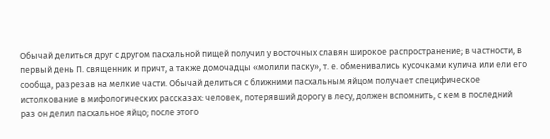Обычай делиться друг с другом пасхальной пищей получил у восточных славян широкое распространение; в частности, в первый день П. священник и причт, а также домочадцы «молили паску», т. е. обменивались кусочками кулича или ели его сообща, разрезав на мелкие части. Обычай делиться с ближними пасхальным яйцом получает специфическое истолкование в мифологических рассказах: человек, потерявший дорогу в лесу, должен вспомнить, с кем в последний раз он делил пасхальное яйцо; после этого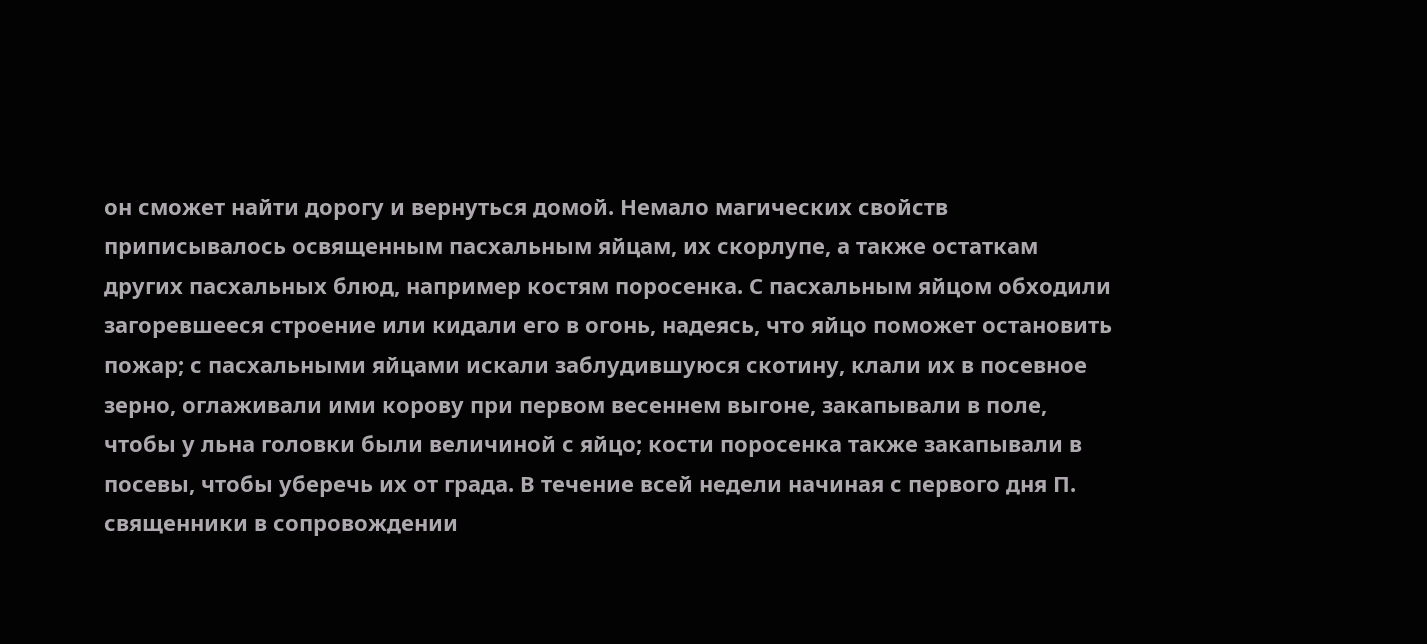он сможет найти дорогу и вернуться домой. Немало магических свойств приписывалось освященным пасхальным яйцам, их скорлупе, а также остаткам других пасхальных блюд, например костям поросенка. С пасхальным яйцом обходили загоревшееся строение или кидали его в огонь, надеясь, что яйцо поможет остановить пожар; с пасхальными яйцами искали заблудившуюся скотину, клали их в посевное зерно, оглаживали ими корову при первом весеннем выгоне, закапывали в поле, чтобы у льна головки были величиной с яйцо; кости поросенка также закапывали в посевы, чтобы уберечь их от града. В течение всей недели начиная с первого дня П. священники в сопровождении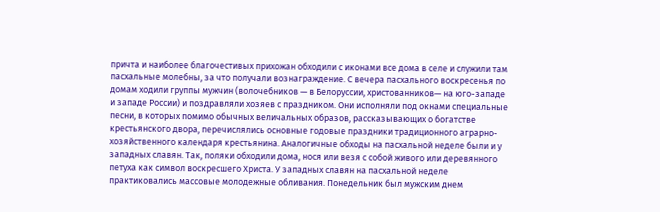причта и наиболее благочестивых прихожан обходили с иконами все дома в селе и служили там пасхальные молебны, за что получали вознаграждение. С вечера пасхального воскресенья по домам ходили группы мужчин (волочебников — в Белоруссии, христованников— на юго-западе и западе России) и поздравляли хозяев с праздником. Они исполняли под окнами специальные песни, в которых помимо обычных величальных образов, рассказывающих о богатстве крестьянского двора, перечислялись основные годовые праздники традиционного аграрно-хозяйственного календаря крестьянина. Аналогичные обходы на пасхальной неделе были и у западных славян. Так, поляки обходили дома, нося или везя с собой живого или деревянного петуха как символ воскресшего Христа. У западных славян на пасхальной неделе практиковались массовые молодежные обливания. Понедельник был мужским днем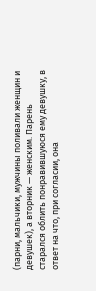(парни, мальчики, мужчины поливали женщин и девушек), а вторник — женским. Парень старался облить понравившуюся ему девушку, в ответ на что, при согласии, она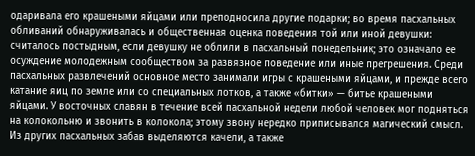одаривала его крашеными яйцами или преподносила другие подарки; во время пасхальных обливаний обнаруживалась и общественная оценка поведения той или иной девушки: считалось постыдным, если девушку не облили в пасхальный понедельник; это означало ее осуждение молодежным сообществом за развязное поведение или иные прегрешения. Среди пасхальных развлечений основное место занимали игры с крашеными яйцами, и прежде всего катание яиц по земле или со специальных лотков, а также «битки» — битье крашеными яйцами. У восточных славян в течение всей пасхальной недели любой человек мог подняться на колокольню и звонить в колокола; этому звону нередко приписывался магический смысл. Из других пасхальных забав выделяются качели, а также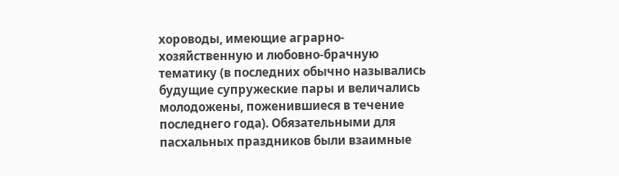хороводы, имеющие аграрно-хозяйственную и любовно-брачную тематику (в последних обычно назывались будущие супружеские пары и величались молодожены, поженившиеся в течение последнего года). Обязательными для пасхальных праздников были взаимные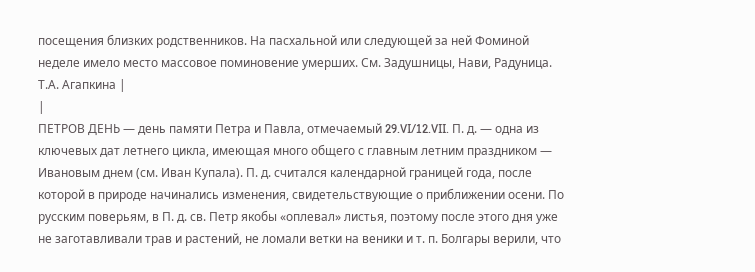посещения близких родственников. На пасхальной или следующей за ней Фоминой неделе имело место массовое поминовение умерших. См. Задушницы, Нави, Радуница. Т.А. Агапкина |
|
ПЕТРОВ ДЕНЬ — день памяти Петра и Павла, отмечаемый 29.VI/12.VII. П. д. — одна из ключевых дат летнего цикла, имеющая много общего с главным летним праздником — Ивановым днем (см. Иван Купала). П. д. считался календарной границей года, после которой в природе начинались изменения, свидетельствующие о приближении осени. По русским поверьям, в П. д. св. Петр якобы «оплевал» листья, поэтому после этого дня уже не заготавливали трав и растений, не ломали ветки на веники и т. п. Болгары верили, что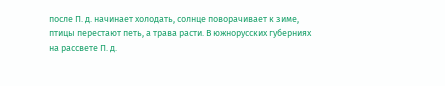после П. д. начинает холодать, солнце поворачивает к зиме, птицы перестают петь, а трава расти. В южнорусских губерниях на рассвете П. д.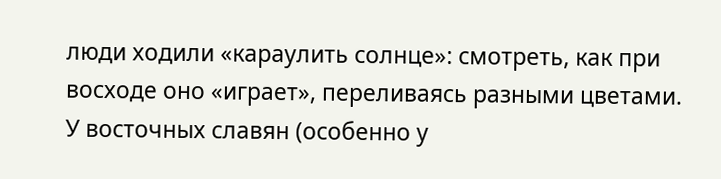люди ходили «караулить солнце»: смотреть, как при восходе оно «играет», переливаясь разными цветами. У восточных славян (особенно у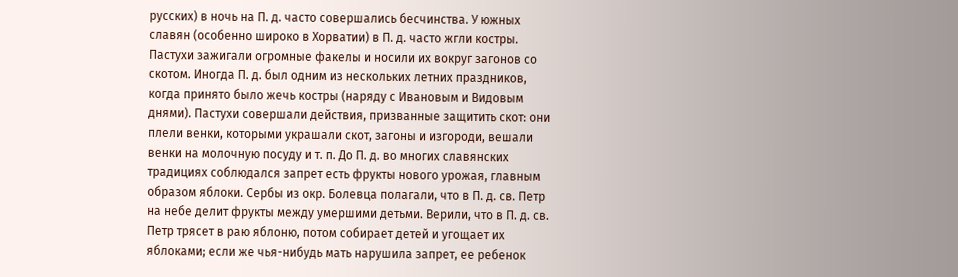русских) в ночь на П. д. часто совершались бесчинства. У южных славян (особенно широко в Хорватии) в П. д. часто жгли костры. Пастухи зажигали огромные факелы и носили их вокруг загонов со скотом. Иногда П. д. был одним из нескольких летних праздников, когда принято было жечь костры (наряду с Ивановым и Видовым днями). Пастухи совершали действия, призванные защитить скот: они плели венки, которыми украшали скот, загоны и изгороди, вешали венки на молочную посуду и т. п. До П. д. во многих славянских традициях соблюдался запрет есть фрукты нового урожая, главным образом яблоки. Сербы из окр. Болевца полагали, что в П. д. св. Петр на небе делит фрукты между умершими детьми. Верили, что в П. д. св. Петр трясет в раю яблоню, потом собирает детей и угощает их яблоками; если же чья-нибудь мать нарушила запрет, ее ребенок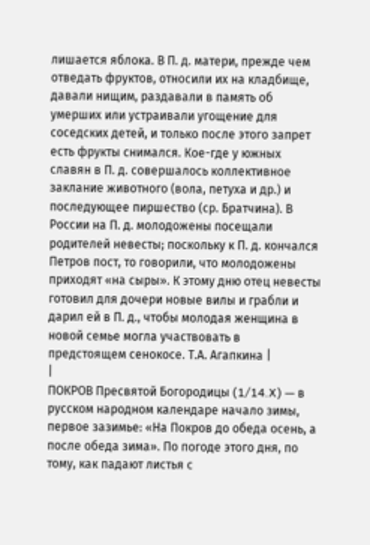лишается яблока. В П. д. матери, прежде чем отведать фруктов, относили их на кладбище, давали нищим, раздавали в память об умерших или устраивали угощение для соседских детей, и только после этого запрет есть фрукты снимался. Кое-где у южных славян в П. д. совершалось коллективное заклание животного (вола, петуха и др.) и последующее пиршество (ср. Братчина). В России на П. д. молодожены посещали родителей невесты; поскольку к П. д. кончался Петров пост, то говорили, что молодожены приходят «на сыры». К этому дню отец невесты готовил для дочери новые вилы и грабли и дарил ей в П. д., чтобы молодая женщина в новой семье могла участвовать в предстоящем сенокосе. Т.А. Агапкина |
|
ПОКРОВ Пресвятой Богородицы (1/14.X) — в русском народном календаре начало зимы, первое зазимье: «На Покров до обеда осень, а после обеда зима». По погоде этого дня, по тому, как падают листья с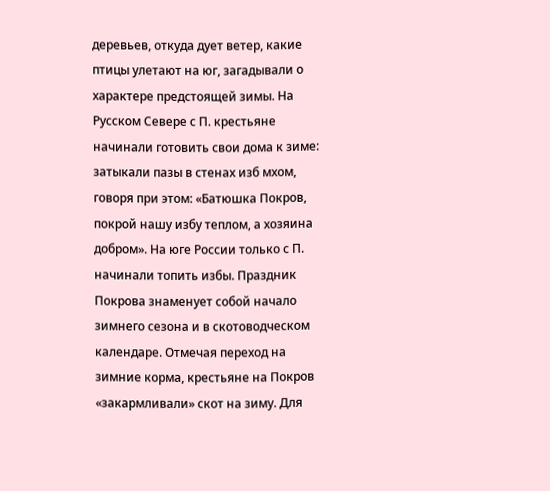деревьев, откуда дует ветер, какие птицы улетают на юг, загадывали о характере предстоящей зимы. На Русском Севере с П. крестьяне начинали готовить свои дома к зиме: затыкали пазы в стенах изб мхом, говоря при этом: «Батюшка Покров, покрой нашу избу теплом, а хозяина добром». На юге России только с П. начинали топить избы. Праздник Покрова знаменует собой начало зимнего сезона и в скотоводческом календаре. Отмечая переход на зимние корма, крестьяне на Покров «закармливали» скот на зиму. Для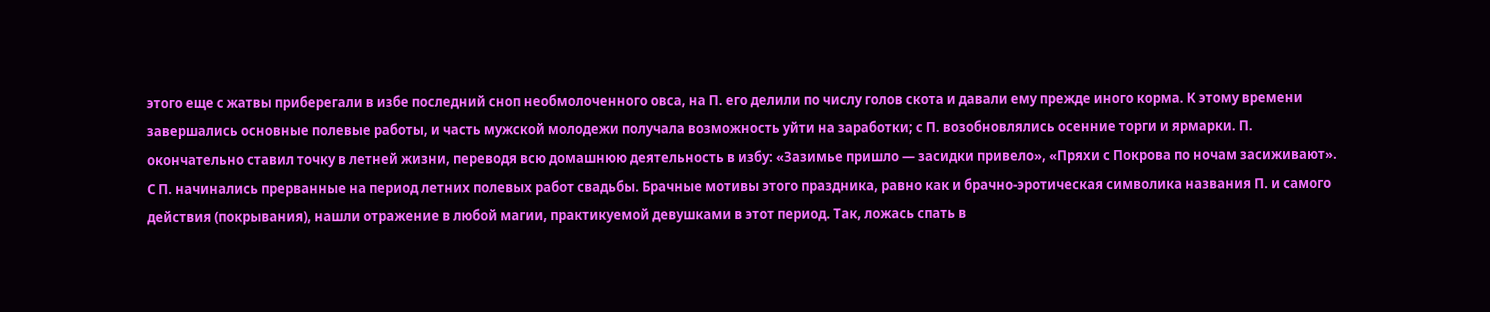этого еще с жатвы приберегали в избе последний сноп необмолоченного овса, на П. его делили по числу голов скота и давали ему прежде иного корма. К этому времени завершались основные полевые работы, и часть мужской молодежи получала возможность уйти на заработки; с П. возобновлялись осенние торги и ярмарки. П. окончательно ставил точку в летней жизни, переводя всю домашнюю деятельность в избу: «Зазимье пришло — засидки привело», «Пряхи с Покрова по ночам засиживают». С П. начинались прерванные на период летних полевых работ свадьбы. Брачные мотивы этого праздника, равно как и брачно-эротическая символика названия П. и самого действия (покрывания), нашли отражение в любой магии, практикуемой девушками в этот период. Так, ложась спать в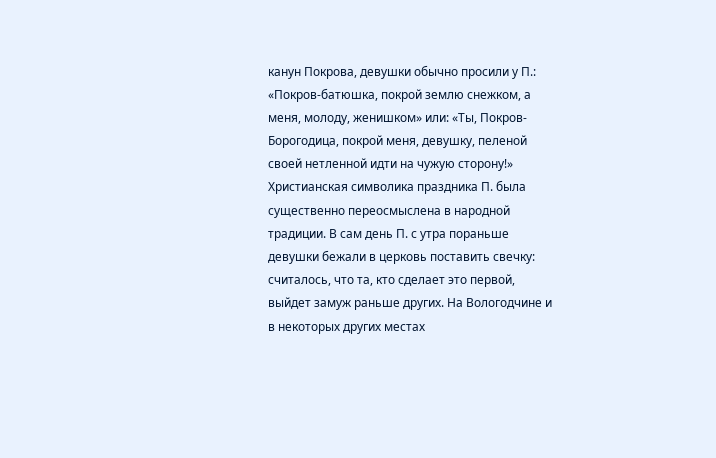канун Покрова, девушки обычно просили у П.: «Покров-батюшка, покрой землю снежком, а меня, молоду, женишком» или: «Ты, Покров-Борогодица, покрой меня, девушку, пеленой своей нетленной идти на чужую сторону!» Христианская символика праздника П. была существенно переосмыслена в народной традиции. В сам день П. с утра пораньше девушки бежали в церковь поставить свечку: считалось, что та, кто сделает это первой, выйдет замуж раньше других. На Вологодчине и в некоторых других местах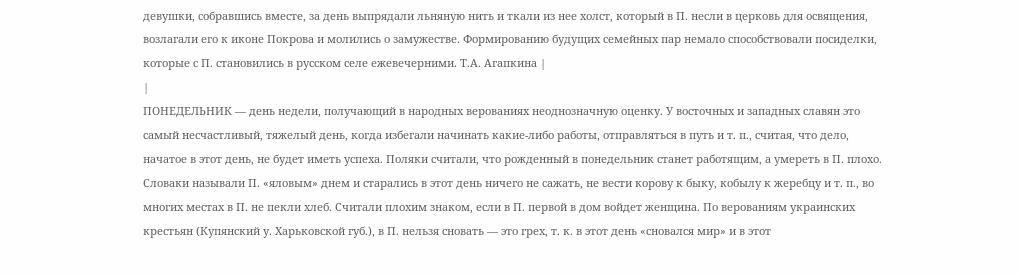девушки, собравшись вместе, за день выпрядали льняную нить и ткали из нее холст, который в П. несли в церковь для освящения, возлагали его к иконе Покрова и молились о замужестве. Формированию будущих семейных пар немало способствовали посиделки, которые с П. становились в русском селе ежевечерними. Т.А. Агапкина |
|
ПОНЕДЕЛЬНИК — день недели, получающий в народных верованиях неоднозначную оценку. У восточных и западных славян это самый несчастливый, тяжелый день, когда избегали начинать какие-либо работы, отправляться в путь и т. п., считая, что дело, начатое в этот день, не будет иметь успеха. Поляки считали, что рожденный в понедельник станет работящим, а умереть в П. плохо. Словаки называли П. «яловым» днем и старались в этот день ничего не сажать, не вести корову к быку, кобылу к жеребцу и т. п., во многих местах в П. не пекли хлеб. Считали плохим знаком, если в П. первой в дом войдет женщина. По верованиям украинских крестьян (Купянский у. Харьковской губ.), в П. нельзя сновать — это грех, т. к. в этот день «сновался мир» и в этот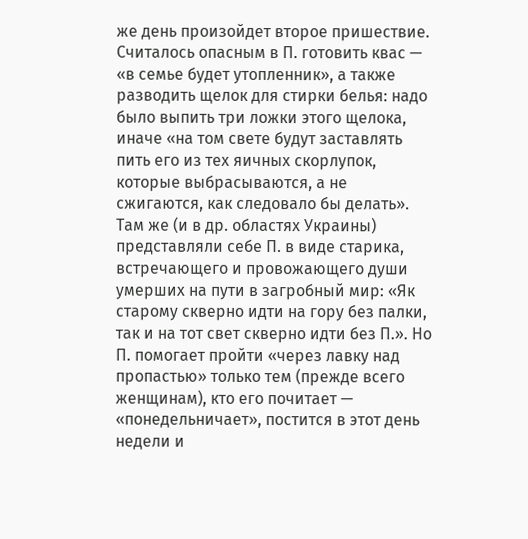же день произойдет второе пришествие. Считалось опасным в П. готовить квас — «в семье будет утопленник», а также разводить щелок для стирки белья: надо было выпить три ложки этого щелока, иначе «на том свете будут заставлять пить его из тех яичных скорлупок, которые выбрасываются, а не сжигаются, как следовало бы делать». Там же (и в др. областях Украины) представляли себе П. в виде старика, встречающего и провожающего души умерших на пути в загробный мир: «Як старому скверно идти на гору без палки, так и на тот свет скверно идти без П.». Но П. помогает пройти «через лавку над пропастью» только тем (прежде всего женщинам), кто его почитает — «понедельничает», постится в этот день недели и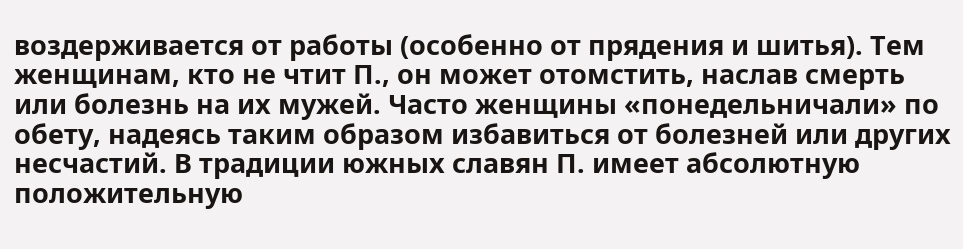воздерживается от работы (особенно от прядения и шитья). Тем женщинам, кто не чтит П., он может отомстить, наслав смерть или болезнь на их мужей. Часто женщины «понедельничали» по обету, надеясь таким образом избавиться от болезней или других несчастий. В традиции южных славян П. имеет абсолютную положительную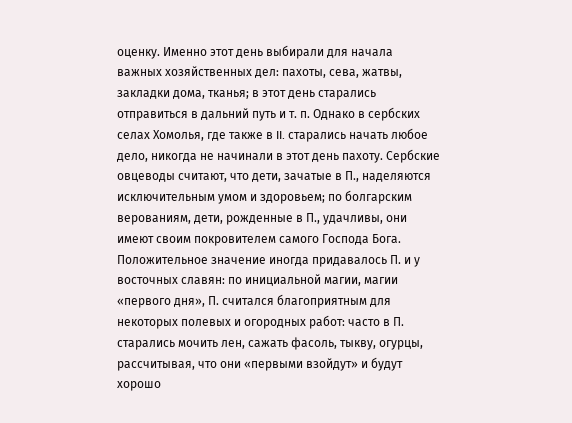оценку. Именно этот день выбирали для начала важных хозяйственных дел: пахоты, сева, жатвы, закладки дома, тканья; в этот день старались отправиться в дальний путь и т. п. Однако в сербских селах Хомолья, где также в II. старались начать любое дело, никогда не начинали в этот день пахоту. Сербские овцеводы считают, что дети, зачатые в П., наделяются исключительным умом и здоровьем; по болгарским верованиям, дети, рожденные в П., удачливы, они имеют своим покровителем самого Господа Бога. Положительное значение иногда придавалось П. и у восточных славян: по инициальной магии, магии «первого дня», П. считался благоприятным для некоторых полевых и огородных работ: часто в П. старались мочить лен, сажать фасоль, тыкву, огурцы, рассчитывая, что они «первыми взойдут» и будут хорошо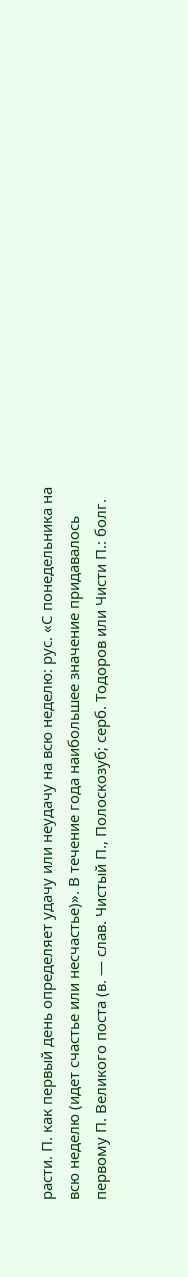расти. П. как первый день определяет удачу или неудачу на всю неделю: рус. «С понедельника на всю неделю (идет счастье или несчастье)». В течение года наибольшее значение придавалось первому П. Великого поста (в. — слав. Чистый П., Полоскозуб; серб. Тодоров или Чисти П.: болг.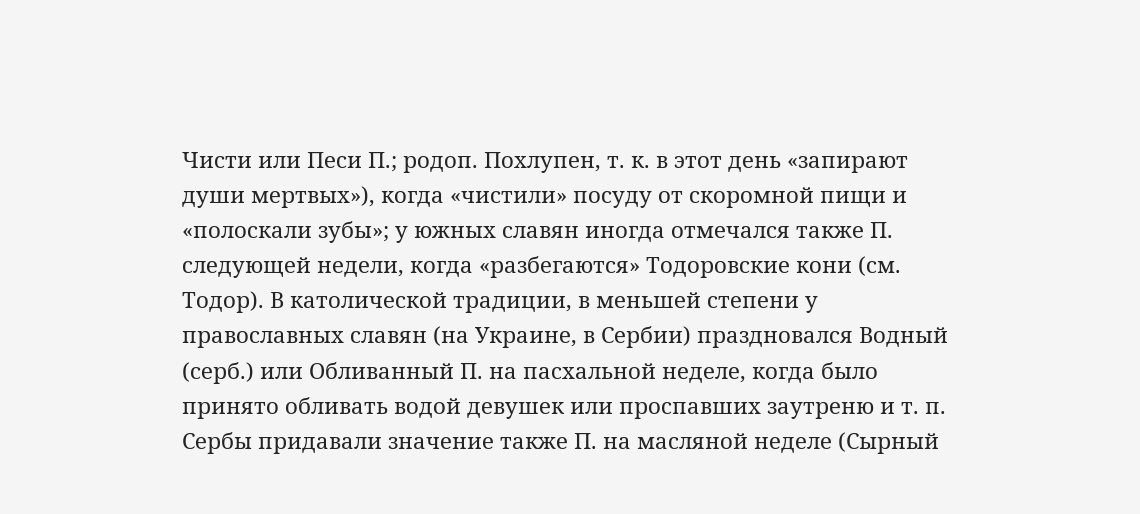Чисти или Песи П.; родоп. Похлупен, т. к. в этот день «запирают души мертвых»), когда «чистили» посуду от скоромной пищи и «полоскали зубы»; у южных славян иногда отмечался также П. следующей недели, когда «разбегаются» Тодоровские кони (см. Тодор). В католической традиции, в меньшей степени у православных славян (на Украине, в Сербии) праздновался Водный (серб.) или Обливанный П. на пасхальной неделе, когда было принято обливать водой девушек или проспавших заутреню и т. п. Сербы придавали значение также П. на масляной неделе (Сырный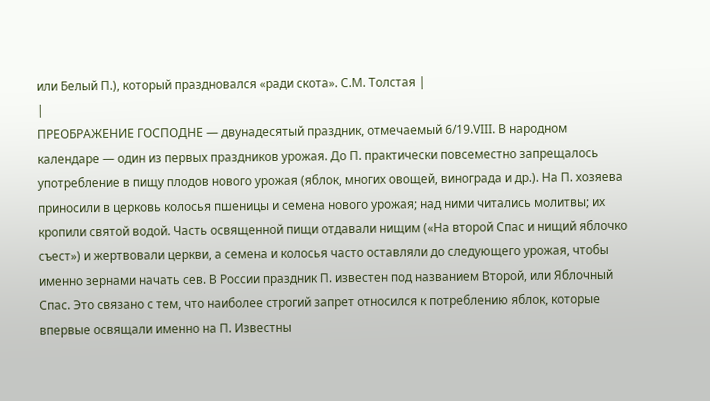или Белый П.), который праздновался «ради скота». С.М. Толстая |
|
ПРЕОБРАЖЕНИЕ ГОСПОДНЕ — двунадесятый праздник, отмечаемый 6/19.VIII. В народном календаре — один из первых праздников урожая. До П. практически повсеместно запрещалось употребление в пищу плодов нового урожая (яблок, многих овощей, винограда и др.). На П. хозяева приносили в церковь колосья пшеницы и семена нового урожая; над ними читались молитвы; их кропили святой водой. Часть освященной пищи отдавали нищим («На второй Спас и нищий яблочко съест») и жертвовали церкви, а семена и колосья часто оставляли до следующего урожая, чтобы именно зернами начать сев. В России праздник П. известен под названием Второй, или Яблочный Спас. Это связано с тем, что наиболее строгий запрет относился к потреблению яблок, которые впервые освящали именно на П. Известны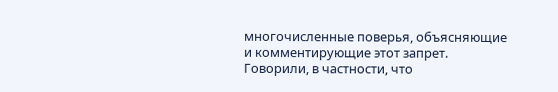многочисленные поверья, объясняющие и комментирующие этот запрет. Говорили, в частности, что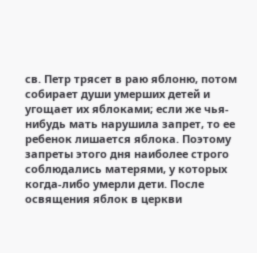св. Петр трясет в раю яблоню, потом собирает души умерших детей и угощает их яблоками; если же чья-нибудь мать нарушила запрет, то ее ребенок лишается яблока. Поэтому запреты этого дня наиболее строго соблюдались матерями, у которых когда-либо умерли дети. После освящения яблок в церкви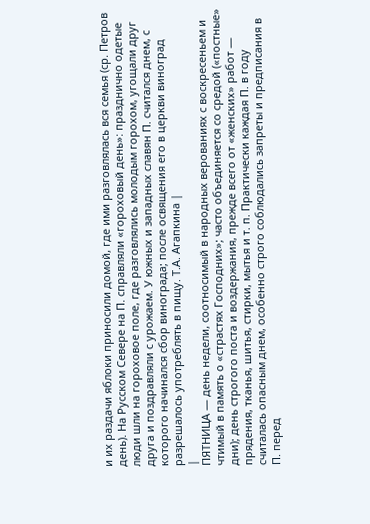и их раздачи яблоки приносили домой, где ими разговлялась вся семья (ср. Петров день). На Русском Севере на П. справляли «гороховый день»: празднично одетые люди шли на гороховое поле, где разговлялись молодым горохом, угощали друг друга и поздравляли с урожаем. У южных и западных славян П. считался днем, с которого начинался сбор винограда; после освящения его в церкви виноград разрешалось употреблять в пищу. Т.А. Агапкина |
|
ПЯТНИЦА — день недели, соотносимый в народных верованиях с воскресеньем и чтимый в память о «страстях Господних»; часто объединяется со средой («постные» дни); день строгого поста и воздержания, прежде всего от «женских» работ — прядения, тканья, шитья, стирки, мытья и т. п. Практически каждая П. в году считалась опасным днем, особенно строго соблюдались запреты и предписания в П. перед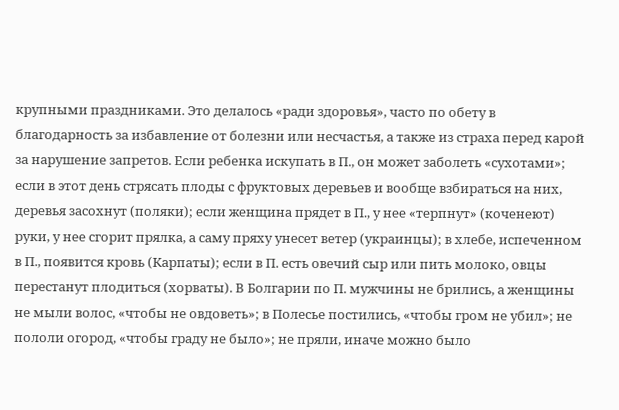крупными праздниками. Это делалось «ради здоровья», часто по обету в благодарность за избавление от болезни или несчастья, а также из страха перед карой за нарушение запретов. Если ребенка искупать в П., он может заболеть «сухотами»; если в этот день стрясать плоды с фруктовых деревьев и вообще взбираться на них, деревья засохнут (поляки); если женщина прядет в П., у нее «терпнут» (коченеют) руки, у нее сгорит прялка, а саму пряху унесет ветер (украинцы); в хлебе, испеченном в П., появится кровь (Карпаты); если в П. есть овечий сыр или пить молоко, овцы перестанут плодиться (хорваты). В Болгарии по П. мужчины не брились, а женщины не мыли волос, «чтобы не овдоветь»; в Полесье постились, «чтобы гром не убил»; не пололи огород, «чтобы граду не было»; не пряли, иначе можно было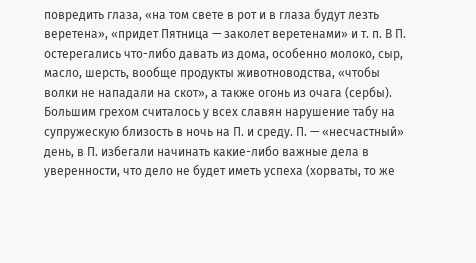повредить глаза, «на том свете в рот и в глаза будут лезть веретена», «придет Пятница — заколет веретенами» и т. п. В П. остерегались что-либо давать из дома, особенно молоко, сыр, масло, шерсть, вообще продукты животноводства, «чтобы волки не нападали на скот», а также огонь из очага (сербы). Большим грехом считалось у всех славян нарушение табу на супружескую близость в ночь на П. и среду. П. — «несчастный» день, в П. избегали начинать какие-либо важные дела в уверенности, что дело не будет иметь успеха (хорваты, то же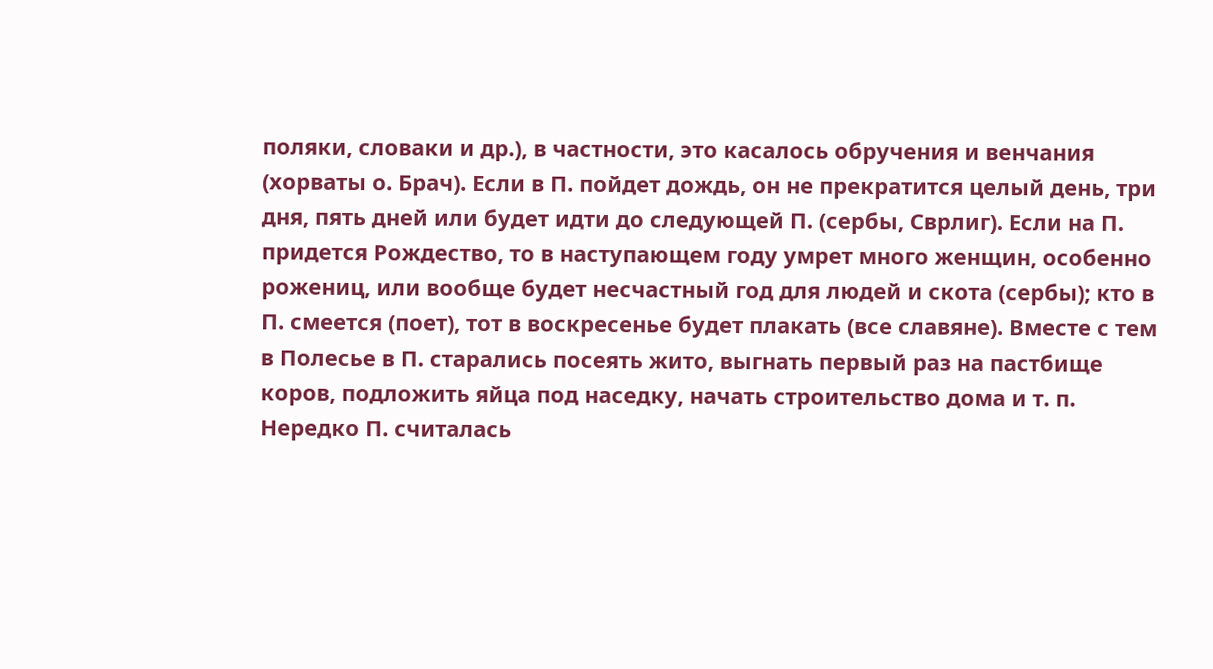поляки, словаки и др.), в частности, это касалось обручения и венчания (хорваты о. Брач). Если в П. пойдет дождь, он не прекратится целый день, три дня, пять дней или будет идти до следующей П. (сербы, Сврлиг). Если на П. придется Рождество, то в наступающем году умрет много женщин, особенно рожениц, или вообще будет несчастный год для людей и скота (сербы); кто в П. смеется (поет), тот в воскресенье будет плакать (все славяне). Вместе с тем в Полесье в П. старались посеять жито, выгнать первый раз на пастбище коров, подложить яйца под наседку, начать строительство дома и т. п. Нередко П. считалась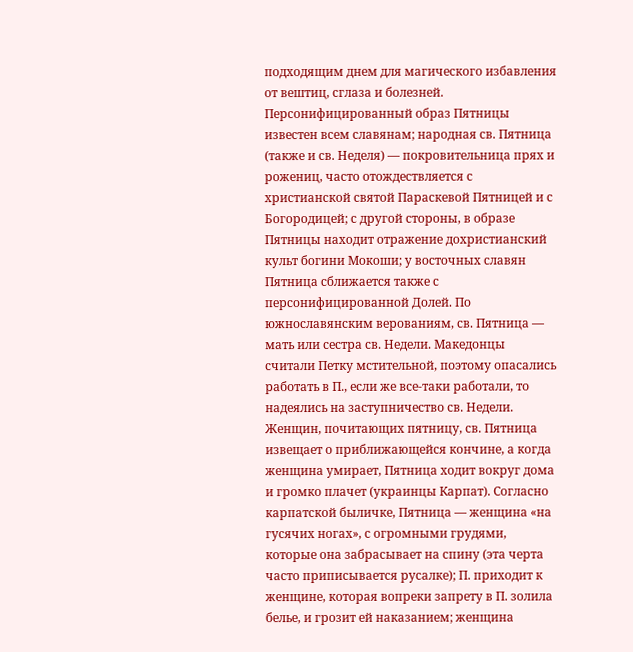подходящим днем для магического избавления от вештиц, сглаза и болезней. Персонифицированный образ Пятницы известен всем славянам; народная св. Пятница (также и св. Неделя) — покровительница прях и рожениц, часто отождествляется с христианской святой Параскевой Пятницей и с Богородицей; с другой стороны, в образе Пятницы находит отражение дохристианский культ богини Мокоши; у восточных славян Пятница сближается также с персонифицированной Долей. По южнославянским верованиям, св. Пятница — мать или сестра св. Недели. Македонцы считали Петку мстительной, поэтому опасались работать в П., если же все-таки работали, то надеялись на заступничество св. Недели. Женщин, почитающих пятницу, св. Пятница извещает о приближающейся кончине, а когда женщина умирает, Пятница ходит вокруг дома и громко плачет (украинцы Карпат). Согласно карпатской быличке, Пятница — женщина «на гусячих ногах», с огромными грудями, которые она забрасывает на спину (эта черта часто приписывается русалке); П. приходит к женщине, которая вопреки запрету в П. золила белье, и грозит ей наказанием; женщина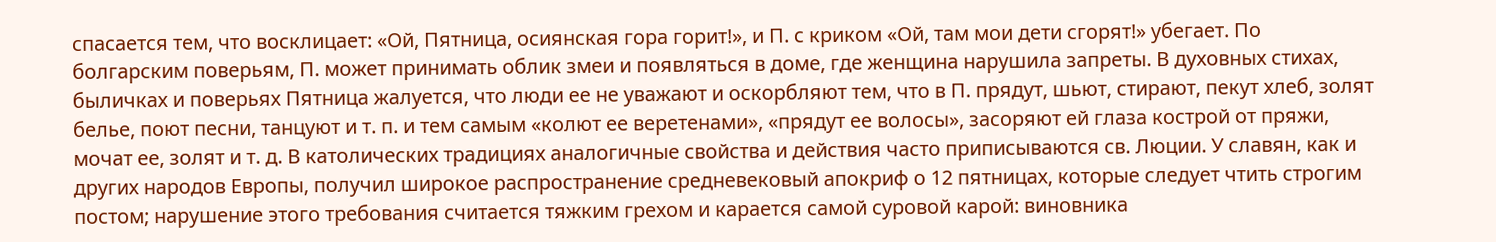спасается тем, что восклицает: «Ой, Пятница, осиянская гора горит!», и П. с криком «Ой, там мои дети сгорят!» убегает. По болгарским поверьям, П. может принимать облик змеи и появляться в доме, где женщина нарушила запреты. В духовных стихах, быличках и поверьях Пятница жалуется, что люди ее не уважают и оскорбляют тем, что в П. прядут, шьют, стирают, пекут хлеб, золят белье, поют песни, танцуют и т. п. и тем самым «колют ее веретенами», «прядут ее волосы», засоряют ей глаза кострой от пряжи, мочат ее, золят и т. д. В католических традициях аналогичные свойства и действия часто приписываются св. Люции. У славян, как и других народов Европы, получил широкое распространение средневековый апокриф о 12 пятницах, которые следует чтить строгим постом; нарушение этого требования считается тяжким грехом и карается самой суровой карой: виновника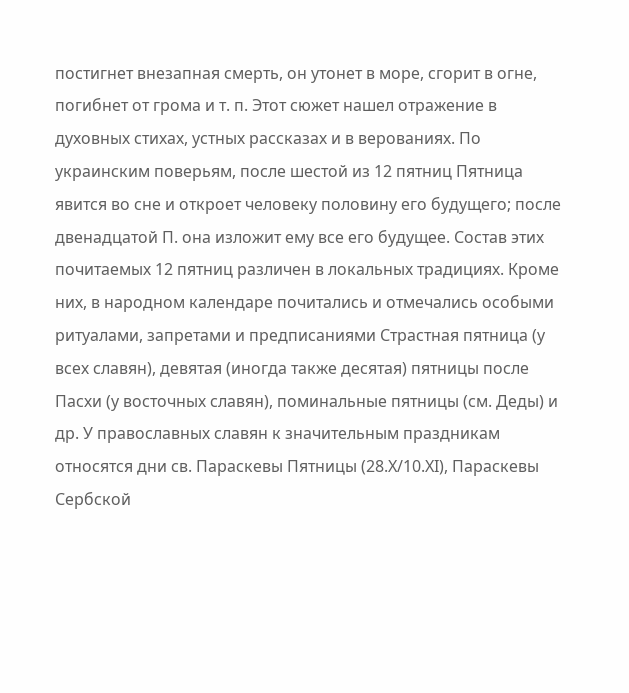постигнет внезапная смерть, он утонет в море, сгорит в огне, погибнет от грома и т. п. Этот сюжет нашел отражение в духовных стихах, устных рассказах и в верованиях. По украинским поверьям, после шестой из 12 пятниц Пятница явится во сне и откроет человеку половину его будущего; после двенадцатой П. она изложит ему все его будущее. Состав этих почитаемых 12 пятниц различен в локальных традициях. Кроме них, в народном календаре почитались и отмечались особыми ритуалами, запретами и предписаниями Страстная пятница (у всех славян), девятая (иногда также десятая) пятницы после Пасхи (у восточных славян), поминальные пятницы (см. Деды) и др. У православных славян к значительным праздникам относятся дни св. Параскевы Пятницы (28.X/10.XI), Параскевы Сербской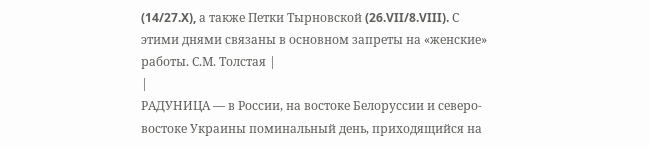(14/27.X), а также Петки Тырновской (26.VII/8.VIII). С этими днями связаны в основном запреты на «женские» работы. С.М. Толстая |
|
РАДУНИЦА — в России, на востоке Белоруссии и северо-востоке Украины поминальный день, приходящийся на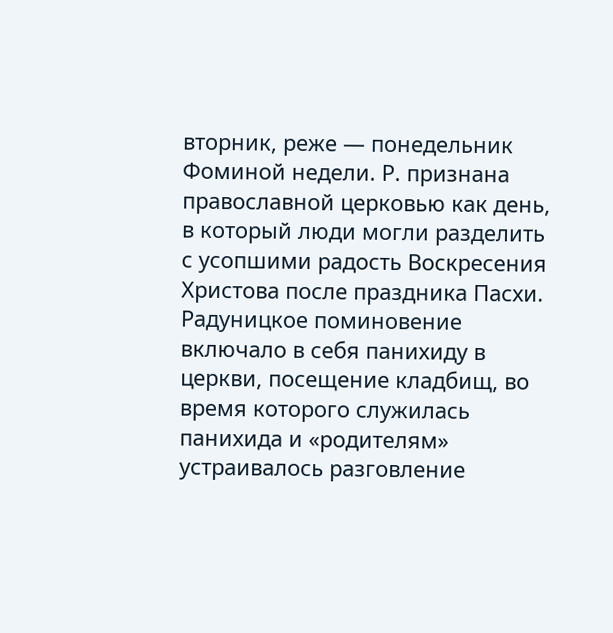вторник, реже — понедельник Фоминой недели. Р. признана православной церковью как день, в который люди могли разделить с усопшими радость Воскресения Христова после праздника Пасхи. Радуницкое поминовение включало в себя панихиду в церкви, посещение кладбищ, во время которого служилась панихида и «родителям» устраивалось разговление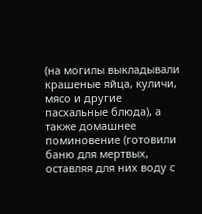(на могилы выкладывали крашеные яйца, куличи, мясо и другие пасхальные блюда), а также домашнее поминовение (готовили баню для мертвых, оставляя для них воду с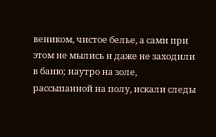веником, чистое белье, а сами при этом не мылись и даже не заходили в баню; наутро на золе, рассыпанной на полу, искали следы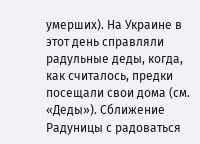умерших). На Украине в этот день справляли радульные деды, когда, как считалось, предки посещали свои дома (см. «Деды»). Сближение Радуницы с радоваться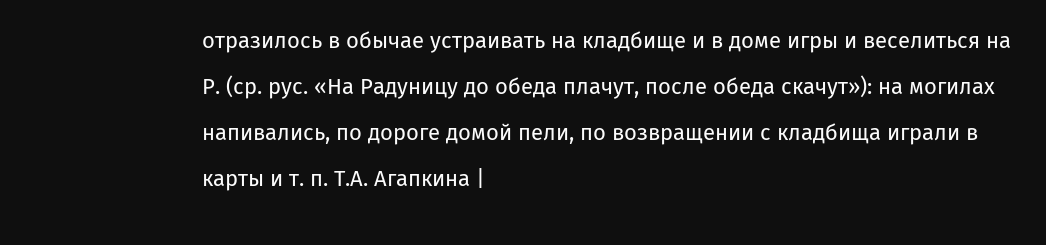отразилось в обычае устраивать на кладбище и в доме игры и веселиться на Р. (ср. рус. «На Радуницу до обеда плачут, после обеда скачут»): на могилах напивались, по дороге домой пели, по возвращении с кладбища играли в карты и т. п. Т.А. Агапкина |